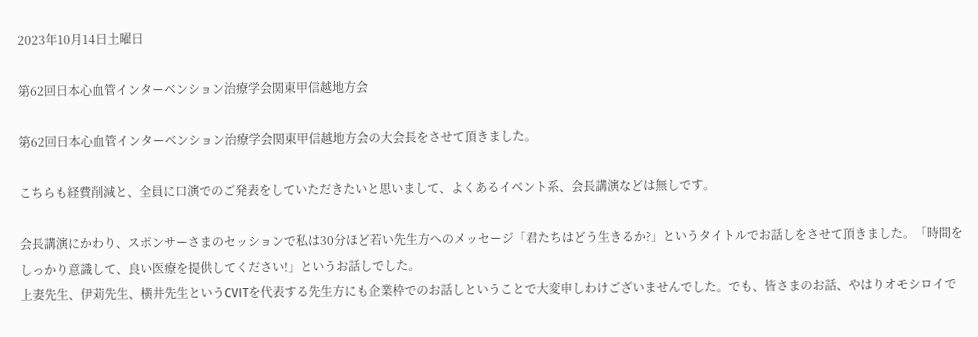2023年10月14日土曜日

第62回日本心血管インターベンション治療学会関東甲信越地方会

第62回日本心血管インターベンション治療学会関東甲信越地方会の大会長をさせて頂きました。

こちらも経費削減と、全員に口演でのご発表をしていただきたいと思いまして、よくあるイベント系、会長講演などは無しです。

会長講演にかわり、スポンサーさまのセッションで私は30分ほど若い先生方へのメッセージ「君たちはどう生きるか?」というタイトルでお話しをさせて頂きました。「時間をしっかり意識して、良い医療を提供してください!」というお話しでした。
上妻先生、伊苅先生、横井先生というCVITを代表する先生方にも企業枠でのお話しということで大変申しわけございませんでした。でも、皆さまのお話、やはりオモシロイで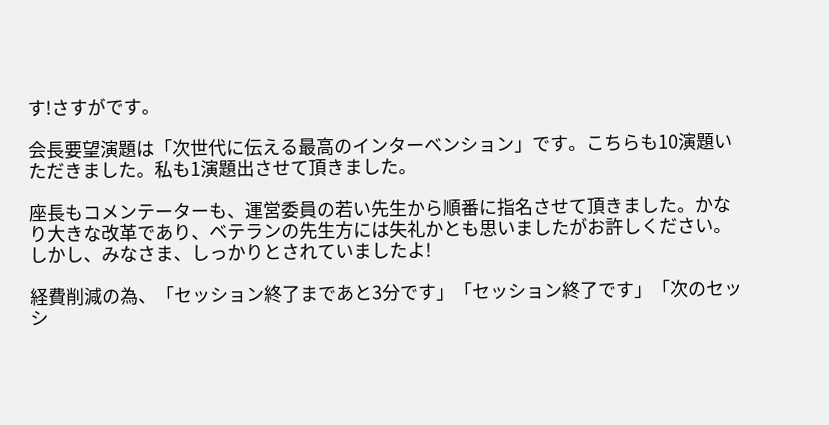す!さすがです。

会長要望演題は「次世代に伝える最高のインターベンション」です。こちらも10演題いただきました。私も1演題出させて頂きました。

座長もコメンテーターも、運営委員の若い先生から順番に指名させて頂きました。かなり大きな改革であり、ベテランの先生方には失礼かとも思いましたがお許しください。しかし、みなさま、しっかりとされていましたよ!

経費削減の為、「セッション終了まであと3分です」「セッション終了です」「次のセッシ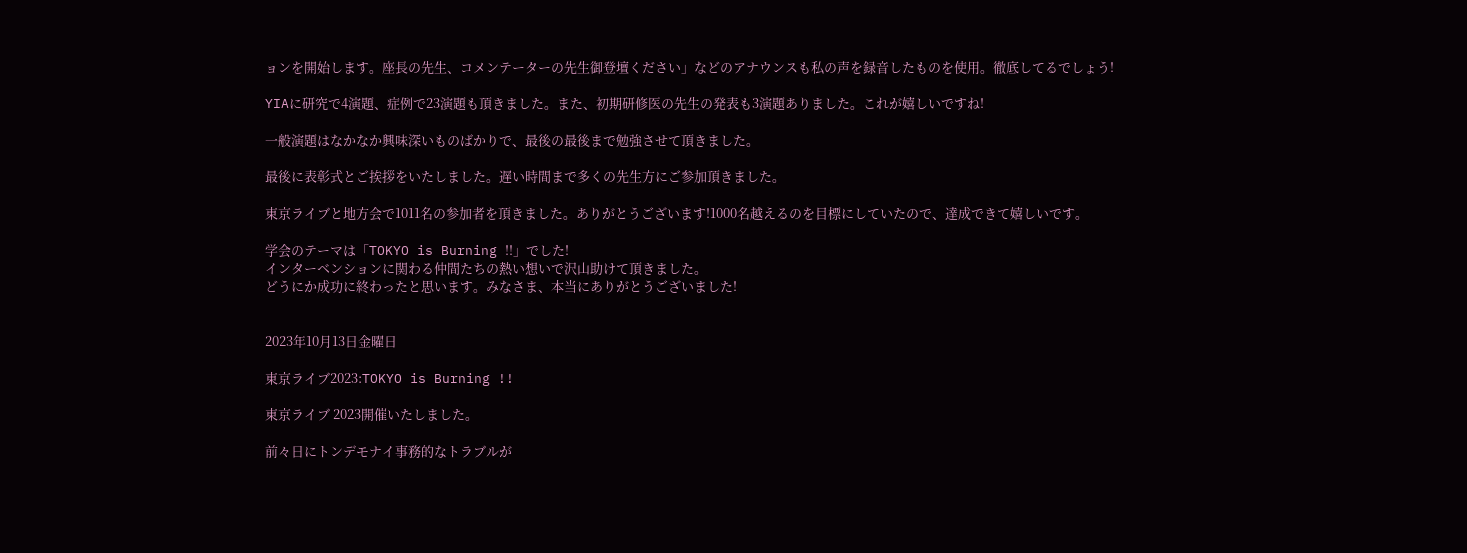ョンを開始します。座長の先生、コメンテーターの先生御登壇ください」などのアナウンスも私の声を録音したものを使用。徹底してるでしょう!

YIAに研究で4演題、症例で23演題も頂きました。また、初期研修医の先生の発表も3演題ありました。これが嬉しいですね!

一般演題はなかなか興味深いものばかりで、最後の最後まで勉強させて頂きました。

最後に表彰式とご挨拶をいたしました。遅い時間まで多くの先生方にご参加頂きました。

東京ライブと地方会で1011名の参加者を頂きました。ありがとうございます!1000名越えるのを目標にしていたので、達成できて嬉しいです。

学会のテーマは「TOKYO is Burning !!」でした!
インターベンションに関わる仲間たちの熱い想いで沢山助けて頂きました。
どうにか成功に終わったと思います。みなさま、本当にありがとうございました!


2023年10月13日金曜日

東京ライブ2023:TOKYO is Burning !!

東京ライブ 2023開催いたしました。

前々日にトンデモナイ事務的なトラブルが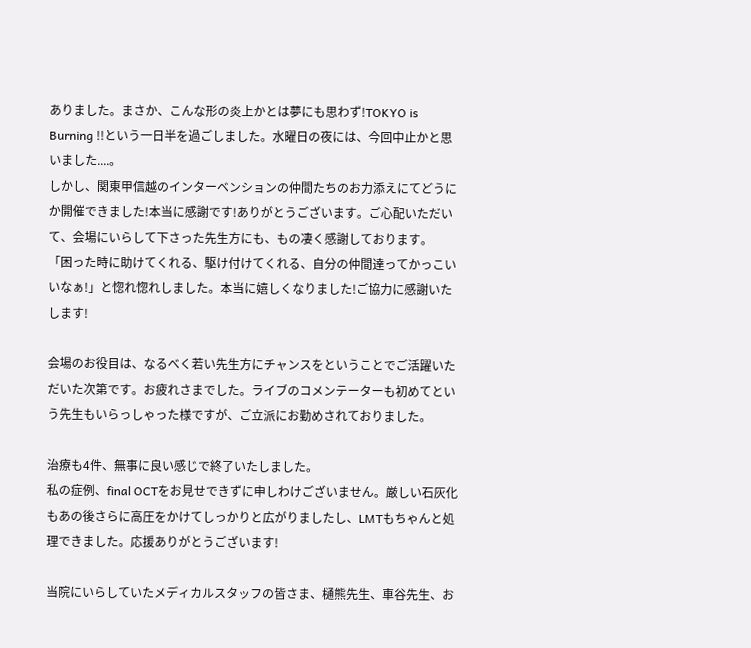ありました。まさか、こんな形の炎上かとは夢にも思わず!TOKYO is Burning !!という一日半を過ごしました。水曜日の夜には、今回中止かと思いました....。
しかし、関東甲信越のインターベンションの仲間たちのお力添えにてどうにか開催できました!本当に感謝です!ありがとうございます。ご心配いただいて、会場にいらして下さった先生方にも、もの凄く感謝しております。
「困った時に助けてくれる、駆け付けてくれる、自分の仲間達ってかっこいいなぁ!」と惚れ惚れしました。本当に嬉しくなりました!ご協力に感謝いたします!

会場のお役目は、なるべく若い先生方にチャンスをということでご活躍いただいた次第です。お疲れさまでした。ライブのコメンテーターも初めてという先生もいらっしゃった様ですが、ご立派にお勤めされておりました。

治療も4件、無事に良い感じで終了いたしました。
私の症例、final OCTをお見せできずに申しわけございません。厳しい石灰化もあの後さらに高圧をかけてしっかりと広がりましたし、LMTもちゃんと処理できました。応援ありがとうございます!

当院にいらしていたメディカルスタッフの皆さま、樋熊先生、車谷先生、お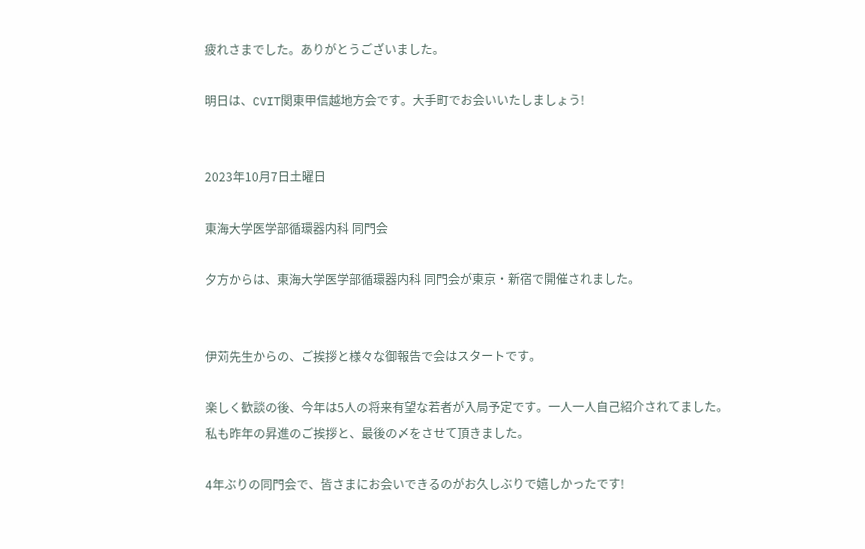疲れさまでした。ありがとうございました。

明日は、CVIT関東甲信越地方会です。大手町でお会いいたしましょう!


2023年10月7日土曜日

東海大学医学部循環器内科 同門会

夕方からは、東海大学医学部循環器内科 同門会が東京・新宿で開催されました。


伊苅先生からの、ご挨拶と様々な御報告で会はスタートです。

楽しく歓談の後、今年は5人の将来有望な若者が入局予定です。一人一人自己紹介されてました。
私も昨年の昇進のご挨拶と、最後の〆をさせて頂きました。

4年ぶりの同門会で、皆さまにお会いできるのがお久しぶりで嬉しかったです!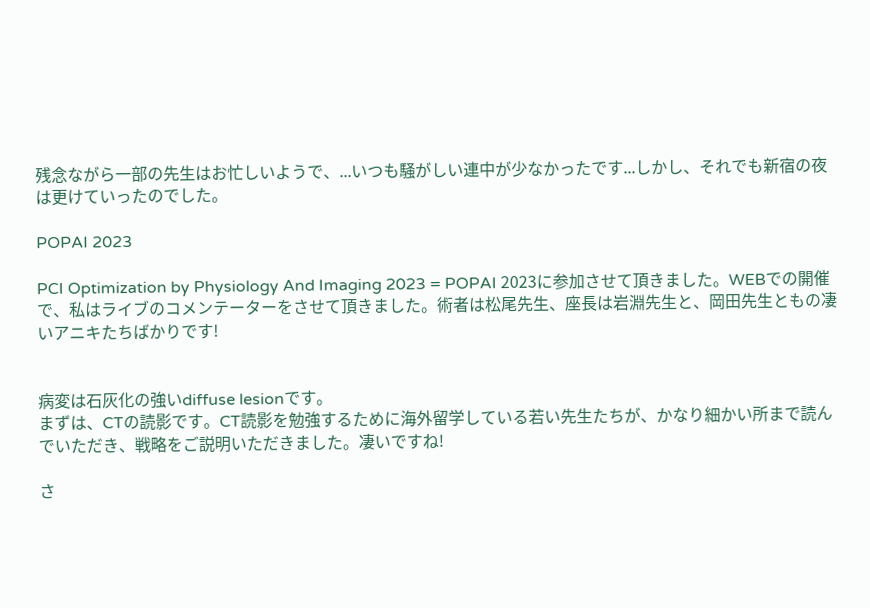残念ながら一部の先生はお忙しいようで、...いつも騒がしい連中が少なかったです...しかし、それでも新宿の夜は更けていったのでした。

POPAI 2023

PCI Optimization by Physiology And Imaging 2023 = POPAI 2023に参加させて頂きました。WEBでの開催で、私はライブのコメンテーターをさせて頂きました。術者は松尾先生、座長は岩淵先生と、岡田先生ともの凄いアニキたちばかりです!


病変は石灰化の強いdiffuse lesionです。
まずは、CTの読影です。CT読影を勉強するために海外留学している若い先生たちが、かなり細かい所まで読んでいただき、戦略をご説明いただきました。凄いですね!

さ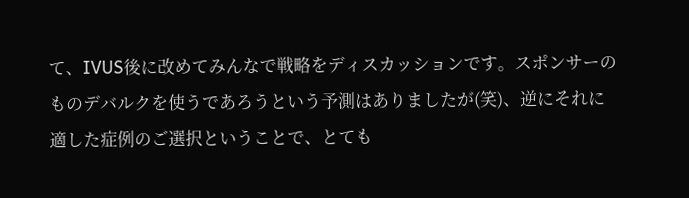て、IVUS後に改めてみんなで戦略をディスカッションです。スポンサーのものデバルクを使うであろうという予測はありましたが(笑)、逆にそれに適した症例のご選択ということで、とても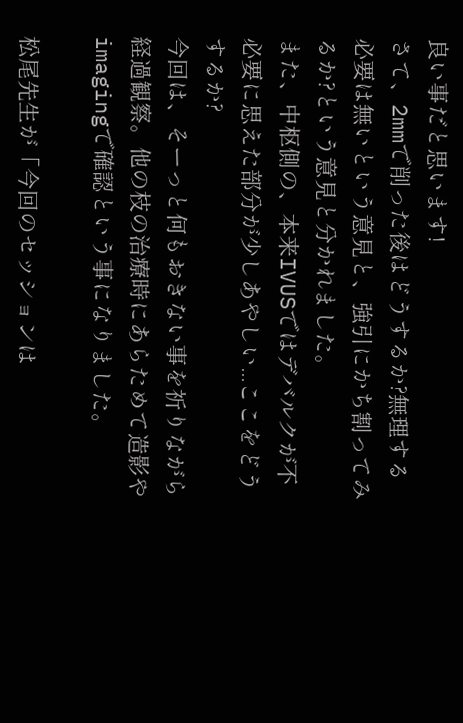良い事だと思います!
さて、2mmで削った後はどうするか?無理する必要は無いという意見と、強引にかち割ってみるか?という意見と分かれました。
また、中枢側の、本来IVUSではデバルクが不必要に思えた部分が少しあやしい...ここをどうするか?
今回は、そーっと何もおきない事を祈りながら経過観察。他の枝の治療時にあらためて造影やimagingで確認という事になりました。

松尾先生が「今回のセッションは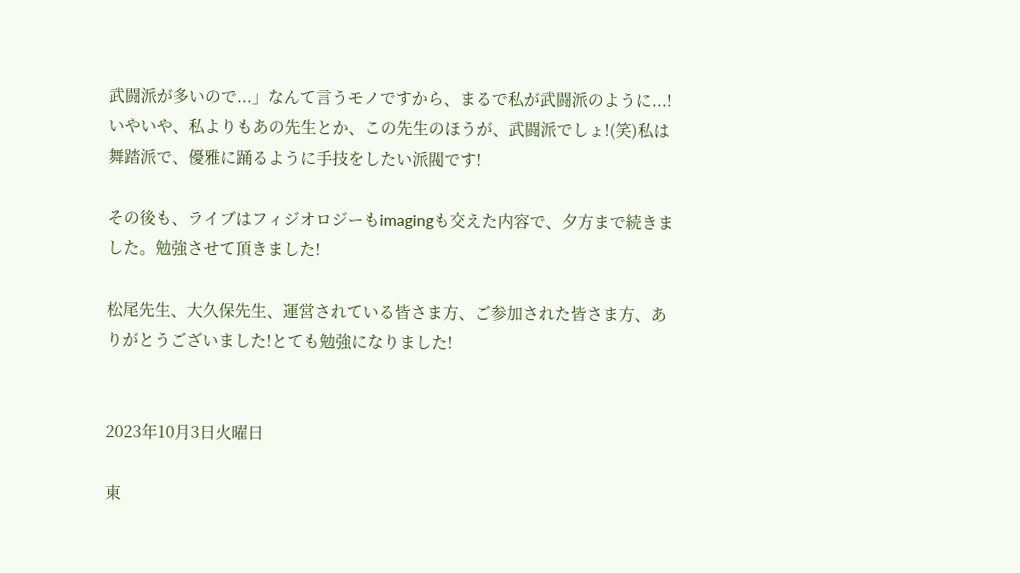武闘派が多いので...」なんて言うモノですから、まるで私が武闘派のように...!いやいや、私よりもあの先生とか、この先生のほうが、武闘派でしょ!(笑)私は舞踏派で、優雅に踊るように手技をしたい派閥です!

その後も、ライブはフィジオロジーもimagingも交えた内容で、夕方まで続きました。勉強させて頂きました!

松尾先生、大久保先生、運営されている皆さま方、ご参加された皆さま方、ありがとうございました!とても勉強になりました!


2023年10月3日火曜日

東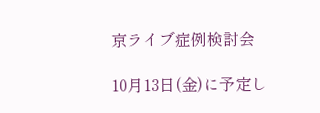京ライブ症例検討会

10月13日(金)に予定し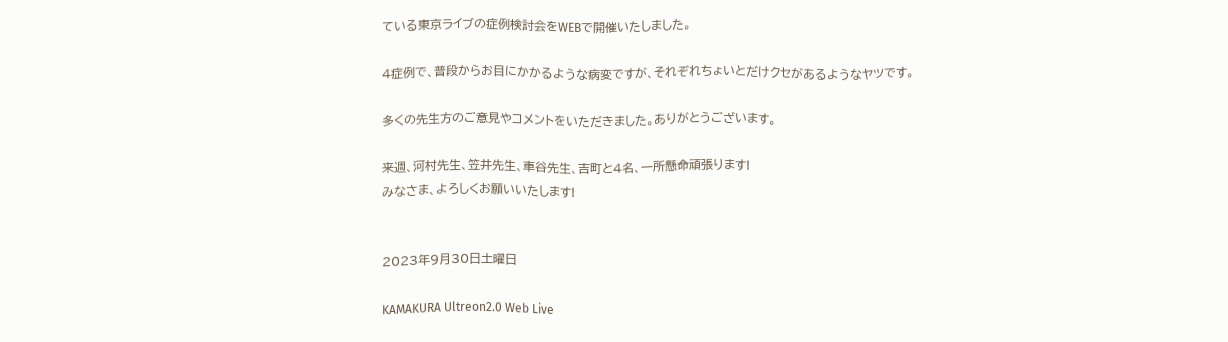ている東京ライブの症例検討会をWEBで開催いたしました。

4症例で、普段からお目にかかるような病変ですが、それぞれちょいとだけクセがあるようなヤツです。

多くの先生方のご意見やコメントをいただきました。ありがとうございます。

来週、河村先生、笠井先生、車谷先生、吉町と4名、一所懸命頑張ります!
みなさま、よろしくお願いいたします!


2023年9月30日土曜日

KAMAKURA Ultreon2.0 Web Live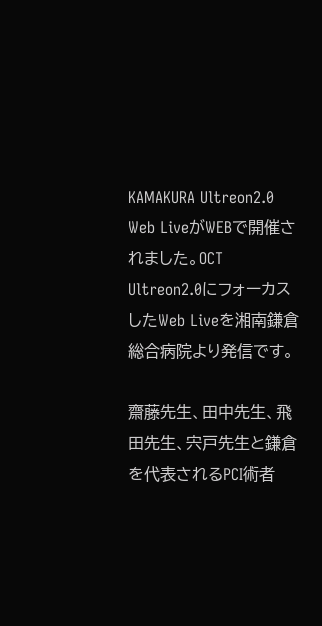KAMAKURA Ultreon2.0 Web LiveがWEBで開催されました。OCT Ultreon2.0にフォーカスしたWeb Liveを湘南鎌倉総合病院より発信です。

齋藤先生、田中先生、飛田先生、宍戸先生と鎌倉を代表されるPCI術者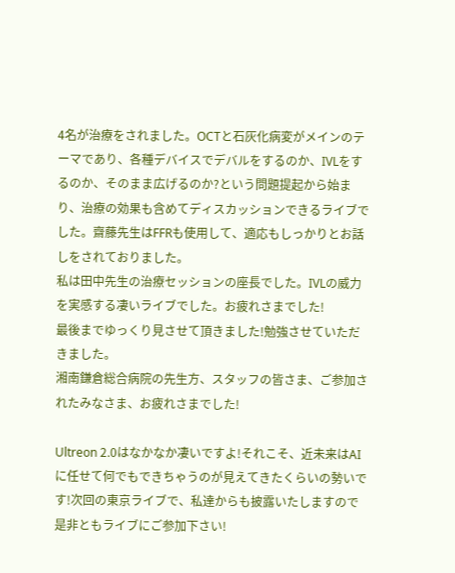4名が治療をされました。OCTと石灰化病変がメインのテーマであり、各種デバイスでデバルをするのか、IVLをするのか、そのまま広げるのか?という問題提起から始まり、治療の効果も含めてディスカッションできるライブでした。齋藤先生はFFRも使用して、適応もしっかりとお話しをされておりました。
私は田中先生の治療セッションの座長でした。IVLの威力を実感する凄いライブでした。お疲れさまでした!
最後までゆっくり見させて頂きました!勉強させていただきました。
湘南鎌倉総合病院の先生方、スタッフの皆さま、ご参加されたみなさま、お疲れさまでした!

Ultreon 2.0はなかなか凄いですよ!それこそ、近未来はAIに任せて何でもできちゃうのが見えてきたくらいの勢いです!次回の東京ライブで、私達からも披露いたしますので是非ともライブにご参加下さい!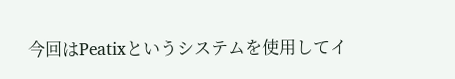今回はPeatixというシステムを使用してイ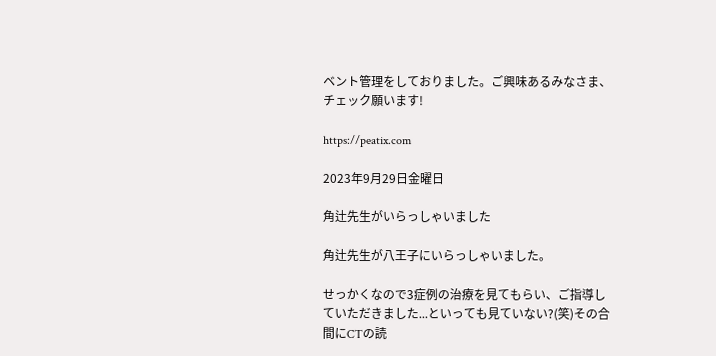ベント管理をしておりました。ご興味あるみなさま、チェック願います!

https://peatix.com

2023年9月29日金曜日

角辻先生がいらっしゃいました

角辻先生が八王子にいらっしゃいました。

せっかくなので3症例の治療を見てもらい、ご指導していただきました...といっても見ていない?(笑)その合間にCTの読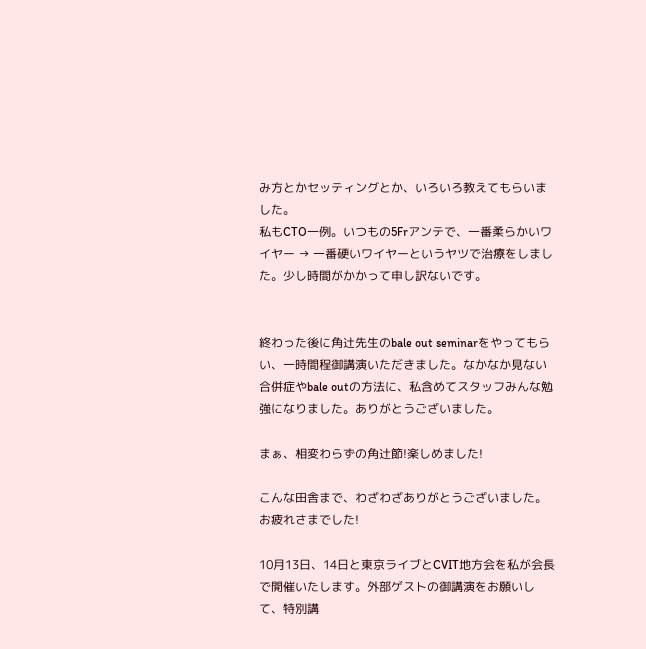み方とかセッティングとか、いろいろ教えてもらいました。
私もCTO一例。いつもの5Frアンテで、一番柔らかいワイヤー → 一番硬いワイヤーというヤツで治療をしました。少し時間がかかって申し訳ないです。


終わった後に角辻先生のbale out seminarをやってもらい、一時間程御講演いただきました。なかなか見ない合併症やbale outの方法に、私含めてスタッフみんな勉強になりました。ありがとうございました。

まぁ、相変わらずの角辻節!楽しめました!

こんな田舎まで、わざわざありがとうございました。お疲れさまでした!

10月13日、14日と東京ライブとCVIT地方会を私が会長で開催いたします。外部ゲストの御講演をお願いして、特別講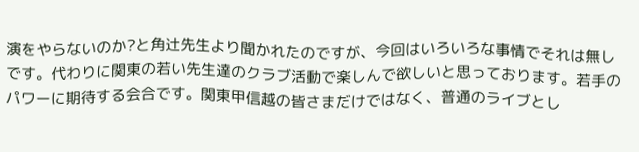演をやらないのか?と角辻先生より聞かれたのですが、今回はいろいろな事情でそれは無しです。代わりに関東の若い先生達のクラブ活動で楽しんで欲しいと思っております。若手のパワーに期待する会合です。関東甲信越の皆さまだけではなく、普通のライブとし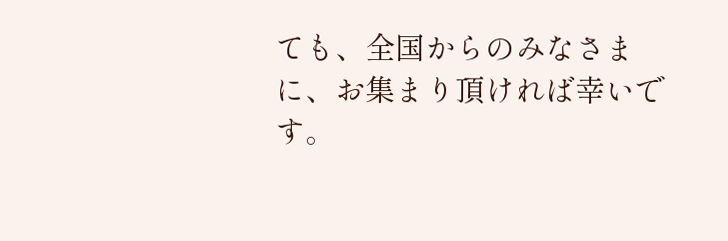ても、全国からのみなさまに、お集まり頂ければ幸いです。